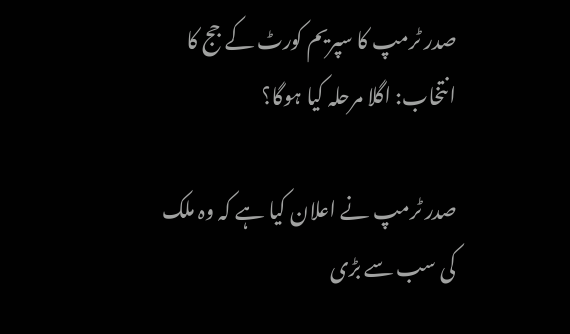صدر ٹرمپ کا سپریم کورٹ کے جج کا انتخاب: اگلا مرحلہ کیا ہوگا؟

صدر ٹرمپ نے اعلان کیا ہے کہ وہ ملک کی سب سے بڑی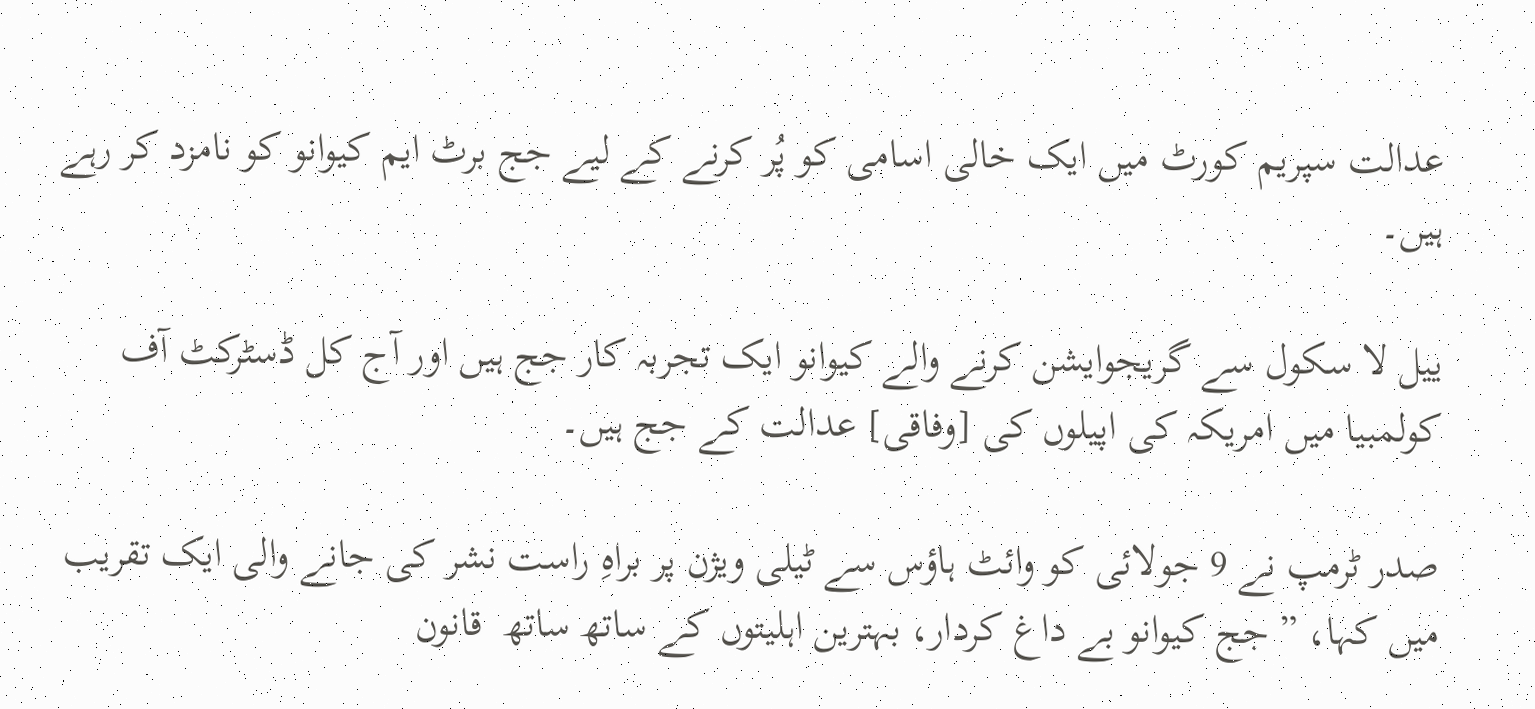عدالت سپریم کورٹ میں ایک خالی اسامی کو پُر کرنے کے لیے جج برٹ ایم کیوانو کو نامزد کر رہے ہیں۔

ییل لا سکول سے گریجوایشن کرنے والے کیوانو ایک تجربہ کار جج ہیں اور آج کل ڈسٹرکٹ آف کولمبیا میں امریکہ کی اپیلوں کی [وفاقی] عدالت کے جج ہیں۔

صدر ٹرمپ نے 9 جولائی کو وائٹ ہاؤس سے ٹیلی ویژن پر براہِ راست نشر کی جانے والی ایک تقریب میں کہا، ” جج کیوانو بے داغ کردار، بہترین اہلیتوں کے ساتھ ساتھ  قانون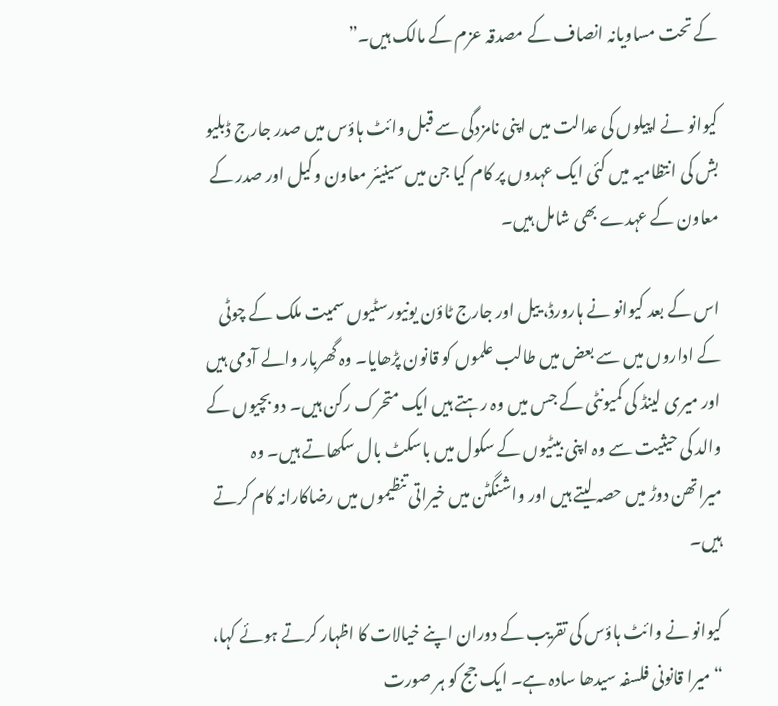کے تحت مساویانہ انصاف کے مصدقہ عزم کے مالک ہیں۔”

کیوانو نے اپیلوں کی عدالت میں اپنی نامزدگی سے قبل وائٹ ہاؤس میں صدر جارج ڈبلیو بش کی انتظامیہ میں کئی ایک عہدوں پر کام کیا جن میں سینیئر معاون وکیل اور صدر کے معاون کے عہدے بھی شامل ہیں۔

اس کے بعد کیوانو نے ہارورڈ، ییل اور جارج ٹاؤن یونیورسٹیوں سمیت ملک کے چوٹی کے اداروں میں سے بعض میں طالب علموں کو قانون پڑھایا۔ وہ گھربار والے آدمی ہیں اور میری لینڈ کی کمیونٹی کے جس میں وہ رہتے ہیں ایک متحرک رکن ہیں۔ دو بچیوں کے والد کی حیثیت سے وہ اپنی بیٹیوں کے سکول میں باسکٹ بال سکھاتے ہیں۔ وہ میراتھن دوڑ میں حصہ لیتے ہیں اور واشنگٹن میں خیراتی تنظیموں میں رضاکارانہ کام کرتے ہیں۔

کیوانو نے وائٹ ہاؤس کی تقریب کے دوران اپنے خیالات کا اظہار کرتے ہوئے کہا، “میرا قانونی فلسفہ سیدھا سادہ ہے۔ ایک جج کو ہر صورت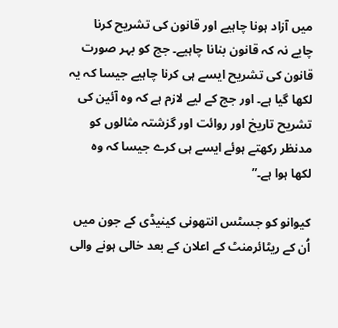میں آزاد ہونا چاہیے اور قانون کی تشریح کرنا چایے نہ کہ قانون بنانا چاہیے۔ جج کو بہر صورت قانون کی تشریح ایسے ہی کرنا چاہیے جیسا کہ یہ لکھا گیا ہے۔ اور جج کے لیے لازم ہے کہ وہ آئین کی تشریح تاریخ اور روائت اور گزشتہ مثالوں کو مدنظر رکھتے ہوئے ایسے ہی کرے جیسا کہ وہ لکھا ہوا ہے۔”

کیوانو کو جسٹس انتھونی کینیڈی کے جون میں اُن کے ریٹائرمنٹ کے اعلان کے بعد خالی ہونے والی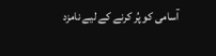آسامی کو پُر کرنے کے لیے نامزد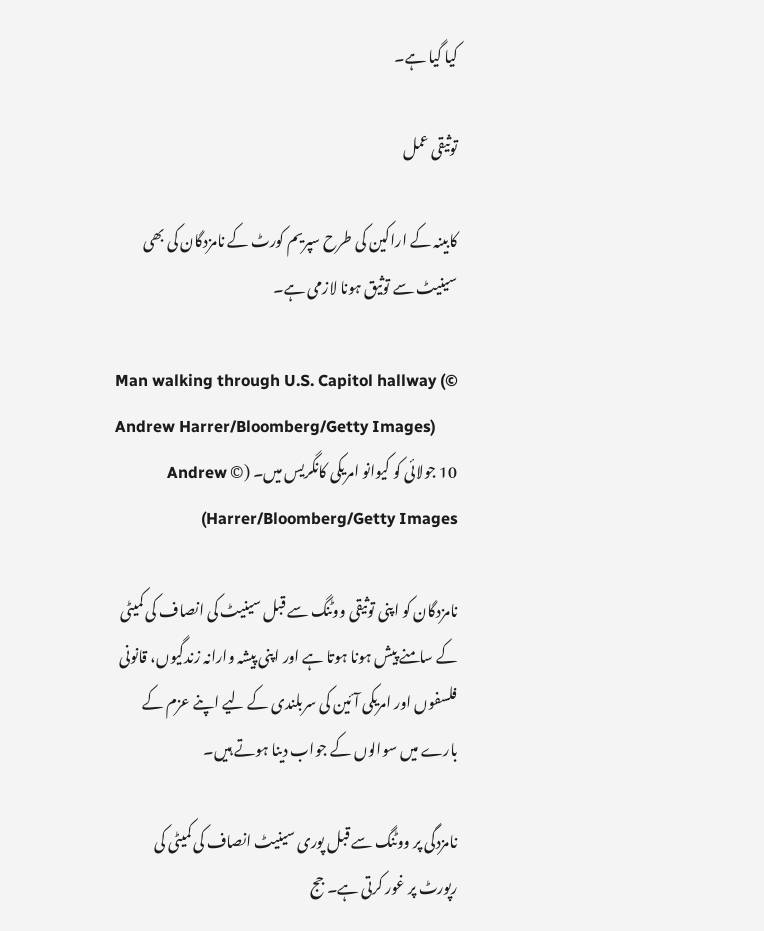کیا گیا ہے۔

توثیقی عمل

کابینہ کے اراکین کی طرح سپریم کورٹ کے نامزدگان کی بھی سینیٹ سے توثیق ہونا لازمی ہے۔

Man walking through U.S. Capitol hallway (© Andrew Harrer/Bloomberg/Getty Images)
10 جولائی کو کیوانو امریکی کانگریس میں۔ (© Andrew Harrer/Bloomberg/Getty Images)

نامزدگان کو اپنی توثیقی ووٹنگ سے قبل سینیٹ کی انصاف کی کمیٹی کے سامنے پیش ہونا ہوتا ہے اور اپنی پیشہ وارانہ زندگیوں، قانونی فلسفوں اور امریکی آئین کی سربلندی کے لیے اپنے عزم کے بارے میں سوالوں کے جواب دینا ہوتے ہیں۔

نامزدگی پر ووٹنگ سے قبل پوری سینیٹ انصاف کی کمیٹی کی رپورٹ پر غور کرتی ہے۔ جج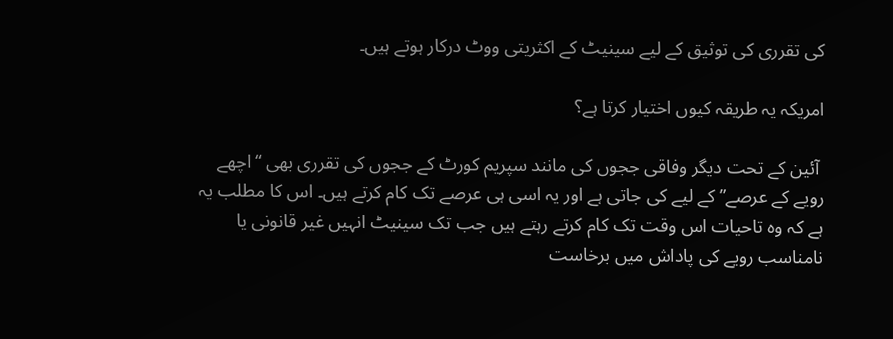کی تقرری کی توثیق کے لیے سینیٹ کے اکثریتی ووٹ درکار ہوتے ہیں۔

امریکہ یہ طریقہ کیوں اختیار کرتا ہے؟

 آئین کے تحت دیگر وفاقی ججوں کی مانند سپریم کورٹ کے ججوں کی تقرری بھی “اچھے رویے کے عرصے” کے لیے کی جاتی ہے اور یہ اسی ہی عرصے تک کام کرتے ہیں۔ اس کا مطلب یہ ہے کہ وہ تاحیات اس وقت تک کام کرتے رہتے ہیں جب تک سینیٹ انہیں غیر قانونی یا نامناسب رویے کی پاداش میں برخاست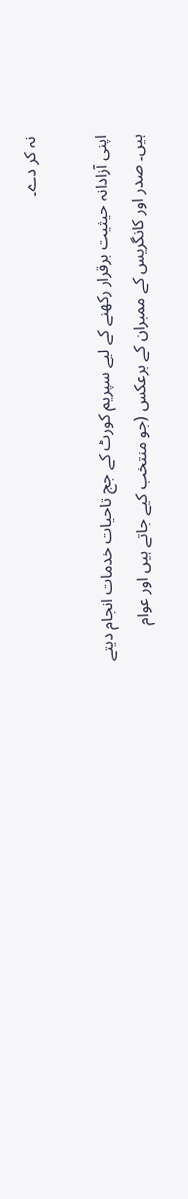نہ کر دے۔

اپنی آزادانہ حیثیت برقرار رکھنے کے لیے سپریم کورٹ کے جج تاحیات خدمات انجام دیتے ہیں۔ صدر اور کانگریس کے ممبران کے برعکس (جو منتخب کیے جاتے ہیں اور عوام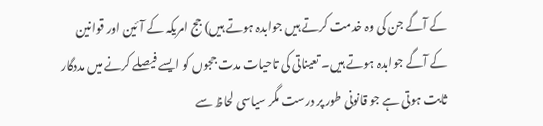کے آگے جن کی وہ خدمت کرتے ہیں جوابدہ ہوتے ہیں) جج امریکہ کے آئین اور قوانین کے آگے جوابدہ ہوتے ہیں۔ تعیناتی کی تاحیات مدت ججوں کو ایسے فیصلے کرنے میں مددگار ثابت ہوتی ہے جو قانونی طور پر درست مگر سیاسی لحاظ سے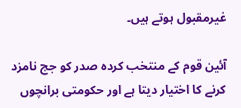غیرمقبول ہوتے ہیں۔

آئین قوم کے منتخب کردہ صدر کو جج نامزد کرنے کا اختیار دیتا ہے اور حکومتی برانچوں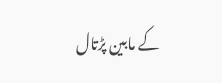کے مابین پڑتال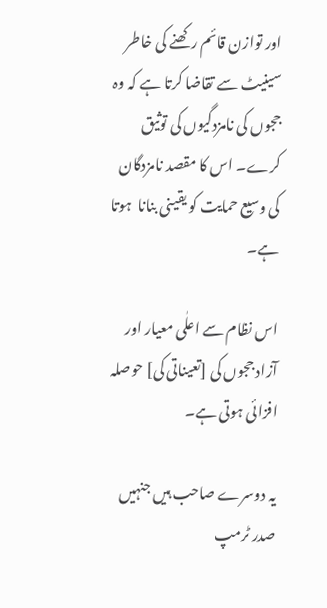اور توازن قائم رکھنے کی خاطر سینیٹ سے تقاضا کرتا ہے کہ وہ ججوں کی نامزدگیوں کی توثیق کرے۔ اس کا مقصد نامزدگان کی وسیع حمایت کو یقینی بنانا  ہوتا ہے۔

اس نظام سے اعلٰی معیار اور آزاد ججوں کی [تعیناتی کی] حوصلہ افزائی ہوتی ہے۔

یہ دوسرے صاحب ہیں جنہیں صدر ٹرمپ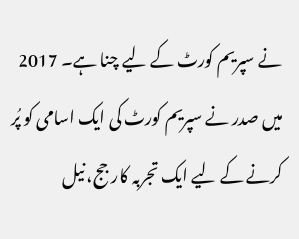نے سپریم کورٹ کے لیے چنا ہے۔ 2017 میں صدر نے سپریم کورٹ کی ایک اسامی کو پُر کرنے کے لیے ایک تجربہ کار جج، نیل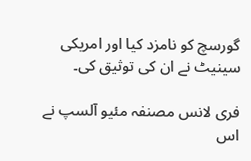گورسچ کو نامزد کیا اور امریکی سینیٹ نے ان کی توثیق کی۔

فری لانس مصنفہ مئیو آلسپ نے اس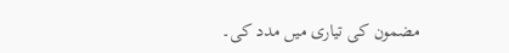مضمون کی تیاری میں مدد کی۔